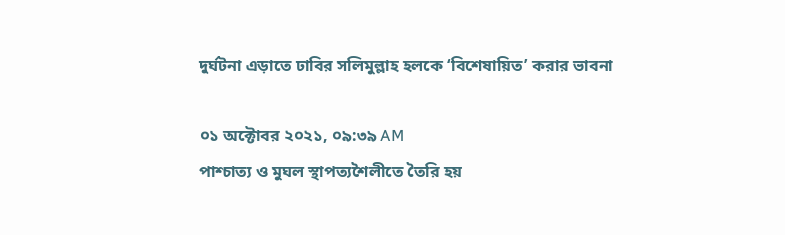দুর্ঘটনা এড়াতে ঢাবির সলিমুল্লাহ হলকে ‘বিশেষায়িত’ করার ভাবনা

০১ অক্টোবর ২০২১, ০৯:৩৯ AM
পাশ্চাত্য ও মুঘল স্থাপত্যশৈলীতে তৈরি হয়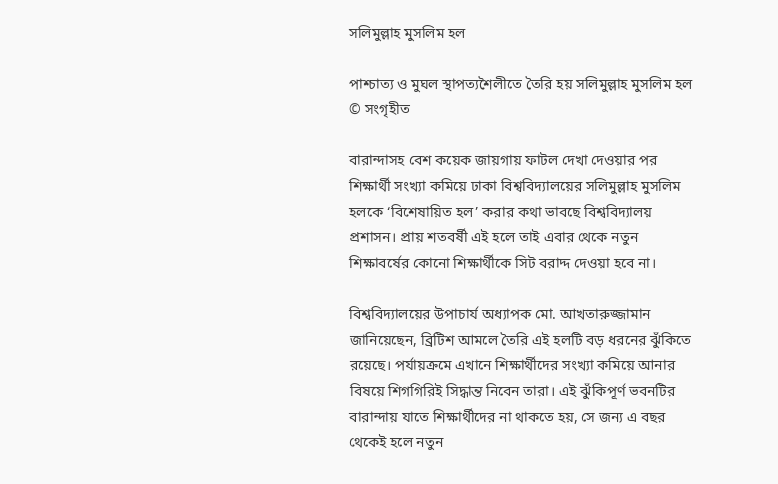সলিমুল্লাহ মুসলিম হল

পাশ্চাত্য ও মুঘল স্থাপত্যশৈলীতে তৈরি হয় সলিমুল্লাহ মুসলিম হল © সংগৃহীত

বারান্দাসহ বেশ কয়েক জায়গায় ফাটল দেখা দেওয়ার পর শিক্ষার্থী সংখ্যা কমিয়ে ঢাকা বিশ্ববিদ্যালয়ের সলিমুল্লাহ মুসলিম হলকে ‘বিশেষায়িত হল’ করার কথা ভাবছে বিশ্ববিদ্যালয় প্রশাসন। প্রায় শতবর্ষী এই হলে তাই এবার থেকে নতুন শিক্ষাবর্ষের কোনো শিক্ষার্থীকে সিট বরাদ্দ দেওয়া হবে না।

বিশ্ববিদ্যালয়ের উপাচার্য অধ্যাপক মো. আখতারুজ্জামান জানিয়েছেন, ব্রিটিশ আমলে তৈরি এই হলটি বড় ধরনের ঝুঁকিতে রয়েছে। পর্যায়ক্রমে এখানে শিক্ষার্থীদের সংখ্যা কমিয়ে আনার বিষয়ে শিগগিরিই সিদ্ধান্ত নিবেন তারা। এই ঝুঁকিপূর্ণ ভবনটির বারান্দায় যাতে শিক্ষার্থীদের না থাকতে হয়, সে জন্য এ বছর থেকেই হলে নতুন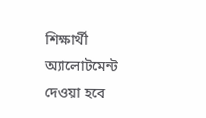শিক্ষার্থী অ্যালোটমেন্ট দেওয়া হবে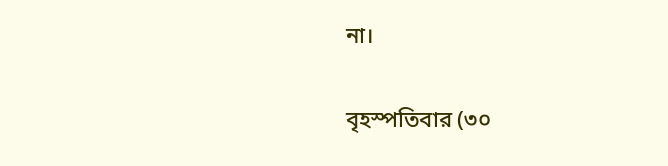না।

বৃহস্পতিবার (৩০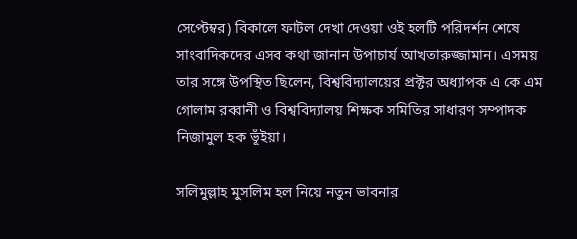সেপ্টেম্বর) বিকালে ফাটল দেখা দেওয়া ওই হলটি পরিদর্শন শেষে সাংবাদিকদের এসব কথা জানান উপাচার্য আখতারুজ্জামান। এসময় তার সঙ্গে উপস্থিত ছিলেন, বিশ্ববিদ্যালয়ের প্রক্টর অধ্যাপক এ কে এম গোলাম রব্বানী ও বিশ্ববিদ্যালয় শিক্ষক সমিতির সাধারণ সম্পাদক নিজামুল হক ভূঁইয়া।

সলিমুল্লাহ মুসলিম হল নিয়ে নতুন ভাবনার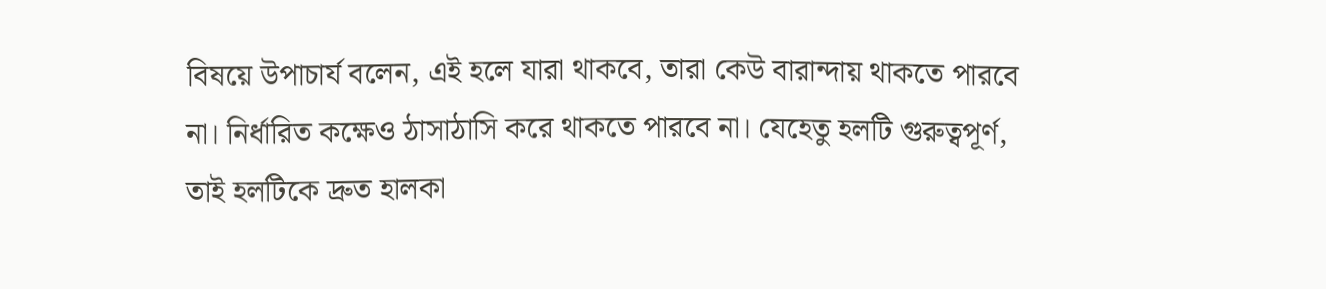বিষয়ে উপাচার্য বলেন, এই হলে যারা থাকবে, তারা কেউ বারান্দায় থাকতে পারবে না। নির্ধারিত কক্ষেও ঠাসাঠাসি করে থাকতে পারবে না। যেহেতু হলটি গুরুত্বপূর্ণ, তাই হলটিকে দ্রুত হালকা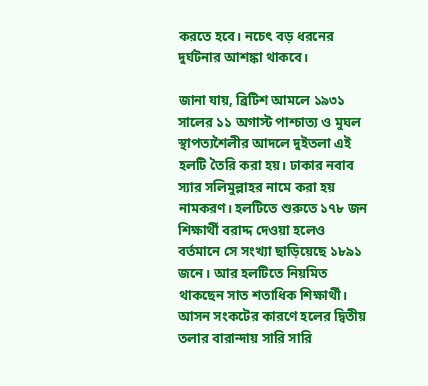করতে হবে। নচেৎ বড় ধরনের দুর্ঘটনার আশঙ্কা থাকবে।

জানা যায়, ব্রিটিশ আমলে ১৯৩১ সালের ১১ অগাস্ট পাশ্চাত্য ও মুঘল স্থাপত্যশৈলীর আদলে দুইতলা এই হলটি তৈরি করা হয়। ঢাকার নবাব স্যার সলিমুল্লাহর নামে করা হয় নামকরণ। হলটিতে শুরুতে ১৭৮ জন শিক্ষার্থী বরাদ্দ দেওয়া হলেও বর্তমানে সে সংখ্যা ছাড়িয়েছে ১৮৯১ জনে। আর হলটিতে নিয়মিত থাকছেন সাত শতাধিক শিক্ষার্থী। আসন সংকটের কারণে হলের দ্বিতীয় তলার বারান্দায় সারি সারি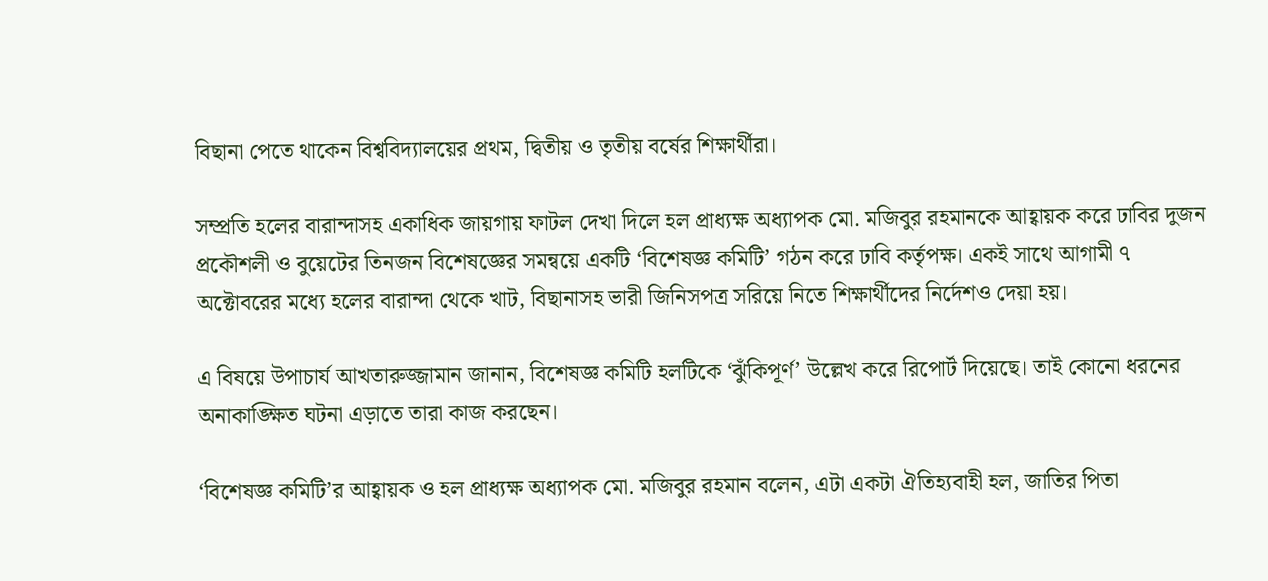বিছানা পেতে থাকেন বিশ্ববিদ্যালয়ের প্রথম, দ্বিতীয় ও তৃতীয় বর্ষের শিক্ষার্থীরা।

সম্প্রতি হলের বারান্দাসহ একাধিক জায়গায় ফাটল দেখা দিলে হল প্রাধ্যক্ষ অধ্যাপক মো. মজিবুর রহমানকে আহ্বায়ক করে ঢাবির দুজন প্রকৌশলী ও বুয়েটের তিনজন বিশেষজ্ঞের সমন্বয়ে একটি ‘বিশেষজ্ঞ কমিটি’ গঠন করে ঢাবি কর্তৃপক্ষ। একই সাথে আগামী ৭ অক্টোবরের মধ্যে হলের বারান্দা থেকে খাট, বিছানাসহ ভারী জিনিসপত্র সরিয়ে নিতে শিক্ষার্থীদের নির্দেশও দেয়া হয়।

এ বিষয়ে উপাচার্য আখতারুজ্জামান জানান, বিশেষজ্ঞ কমিটি হলটিকে ‘ঝুঁকিপূর্ণ’ উল্লেখ করে রিপোর্ট দিয়েছে। তাই কোনো ধরনের অনাকাঙ্ক্ষিত ঘটনা এড়াতে তারা কাজ করছেন।

‘বিশেষজ্ঞ কমিটি’র আহ্বায়ক ও হল প্রাধ্যক্ষ অধ্যাপক মো. মজিবুর রহমান বলেন, এটা একটা ঐতিহ্যবাহী হল, জাতির পিতা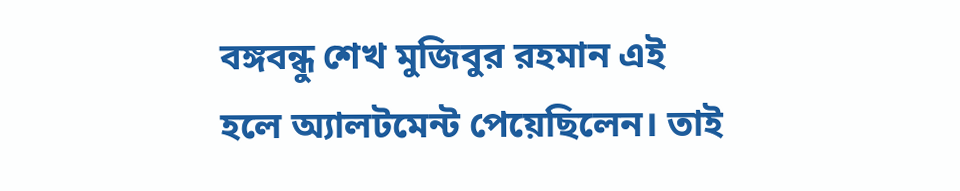বঙ্গবন্ধু শেখ মুজিবুর রহমান এই হলে অ্যালটমেন্ট পেয়েছিলেন। তাই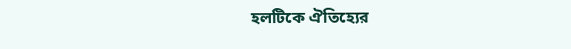হলটিকে ঐতিহ্যের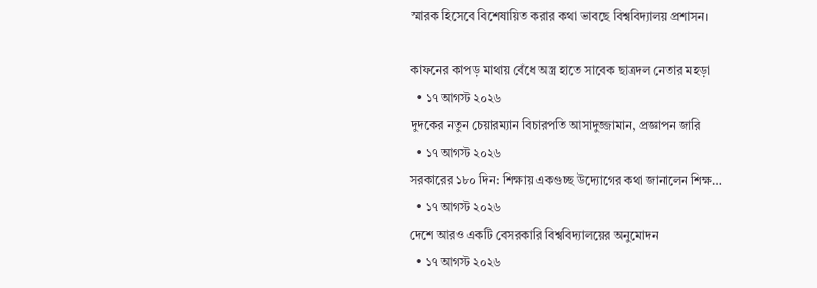স্মারক হিসেবে বিশেষায়িত করার কথা ভাবছে বিশ্ববিদ্যালয় প্রশাসন।

কাফনের কাপড় মাথায় বেঁধে অস্ত্র হাতে সাবেক ছাত্রদল নেতার মহড়া
  • ১৭ আগস্ট ২০২৬
দুদকের নতুন চেয়ারম্যান বিচারপতি আসাদুজ্জামান, প্রজ্ঞাপন জারি
  • ১৭ আগস্ট ২০২৬
সরকারের ১৮০ দিন: শিক্ষায় একগুচ্ছ উদ্যোগের কথা জানালেন শিক্ষ…
  • ১৭ আগস্ট ২০২৬
দেশে আরও একটি বেসরকারি বিশ্ববিদ্যালয়ের অনুমোদন
  • ১৭ আগস্ট ২০২৬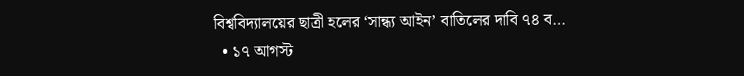বিশ্ববিদ্যালয়ের ছাত্রী হলের ‘সান্ধ্য আইন’ বাতিলের দাবি ৭৪ ব…
  • ১৭ আগস্ট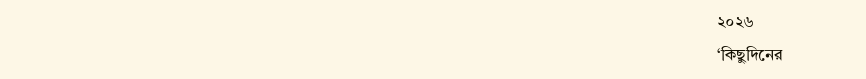২০২৬
‘কিছুদিনের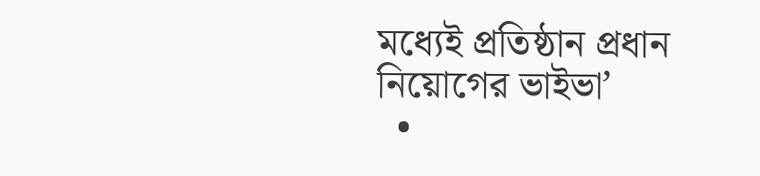মধ্যেই প্রতিষ্ঠান প্রধান নিয়োগের ভাইভা’
  •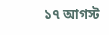১৭ আগস্ট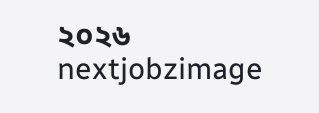২০২৬
nextjobzimage